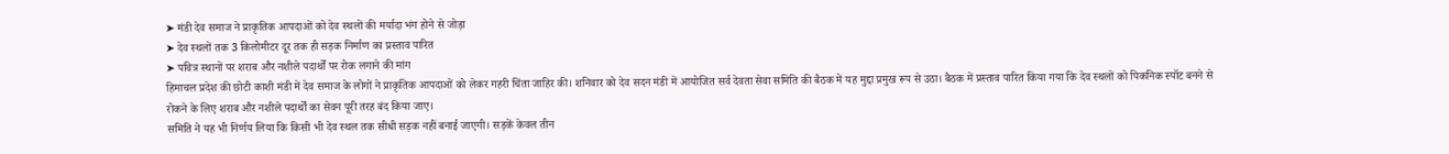➤ मंडी देव समाज ने प्राकृतिक आपदाओं को देव स्थलों की मर्यादा भंग होने से जोड़ा
➤ देव स्थलों तक 3 किलोमीटर दूर तक ही सड़क निर्माण का प्रस्ताव पारित
➤ पवित्र स्थानों पर शराब और नशीले पदार्थों पर रोक लगाने की मांग
हिमाचल प्रदेश की छोटी काशी मंडी में देव समाज के लोगों ने प्राकृतिक आपदाओं को लेकर गहरी चिंता जाहिर की। शनिवार को देव सदन मंडी में आयोजित सर्व देवता सेवा समिति की बैठक में यह मुद्दा प्रमुख रूप से उठा। बैठक में प्रस्ताव पारित किया गया कि देव स्थलों को पिकनिक स्पॉट बनने से रोकने के लिए शराब और नशीले पदार्थों का सेवन पूरी तरह बंद किया जाए।
समिति ने यह भी निर्णय लिया कि किसी भी देव स्थल तक सीधी सड़क नहीं बनाई जाएगी। सड़कें केवल तीन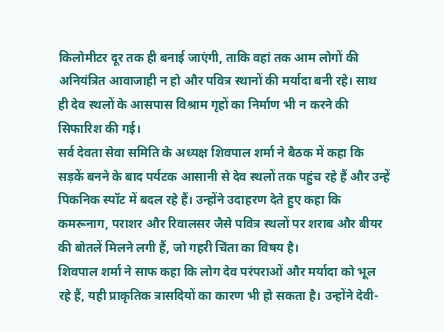किलोमीटर दूर तक ही बनाई जाएंगी, ताकि वहां तक आम लोगों की अनियंत्रित आवाजाही न हो और पवित्र स्थानों की मर्यादा बनी रहे। साथ ही देव स्थलों के आसपास विश्राम गृहों का निर्माण भी न करने की सिफारिश की गई।
सर्व देवता सेवा समिति के अध्यक्ष शिवपाल शर्मा ने बैठक में कहा कि सड़कें बनने के बाद पर्यटक आसानी से देव स्थलों तक पहुंच रहे हैं और उन्हें पिकनिक स्पॉट में बदल रहे हैं। उन्होंने उदाहरण देते हुए कहा कि कमरूनाग, पराशर और रिवालसर जैसे पवित्र स्थलों पर शराब और बीयर की बोतलें मिलने लगी हैं, जो गहरी चिंता का विषय है।
शिवपाल शर्मा ने साफ कहा कि लोग देव परंपराओं और मर्यादा को भूल रहे हैं, यही प्राकृतिक त्रासदियों का कारण भी हो सकता है। उन्होंने देवी-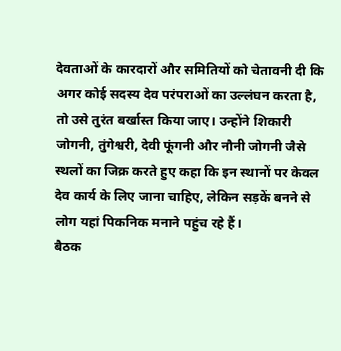देवताओं के कारदारों और समितियों को चेतावनी दी कि अगर कोई सदस्य देव परंपराओं का उल्लंघन करता है, तो उसे तुरंत बर्खास्त किया जाए। उन्होंने शिकारी जोगनी, तुंगेश्वरी, देवी फूंगनी और नौनी जोगनी जैसे स्थलों का जिक्र करते हुए कहा कि इन स्थानों पर केवल देव कार्य के लिए जाना चाहिए, लेकिन सड़कें बनने से लोग यहां पिकनिक मनाने पहुंच रहे हैं।
बैठक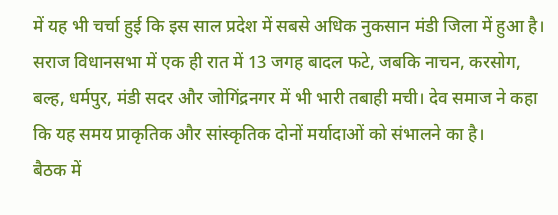में यह भी चर्चा हुई कि इस साल प्रदेश में सबसे अधिक नुकसान मंडी जिला में हुआ है। सराज विधानसभा में एक ही रात में 13 जगह बादल फटे, जबकि नाचन, करसोग, बल्ह, धर्मपुर, मंडी सदर और जोगिंद्रनगर में भी भारी तबाही मची। देव समाज ने कहा कि यह समय प्राकृतिक और सांस्कृतिक दोनों मर्यादाओं को संभालने का है।
बैठक में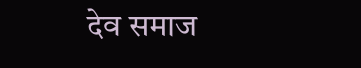देव समाज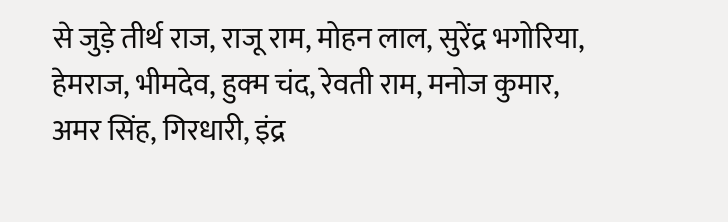से जुड़े तीर्थ राज, राजू राम, मोहन लाल, सुरेंद्र भगोरिया, हेमराज, भीमदेव, हुक्म चंद, रेवती राम, मनोज कुमार, अमर सिंह, गिरधारी, इंद्र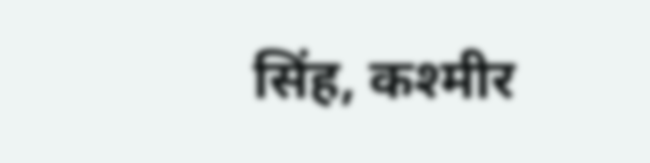सिंह, कश्मीर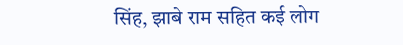सिंह, झाबे राम सहित कई लोग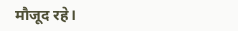मौजूद रहे।